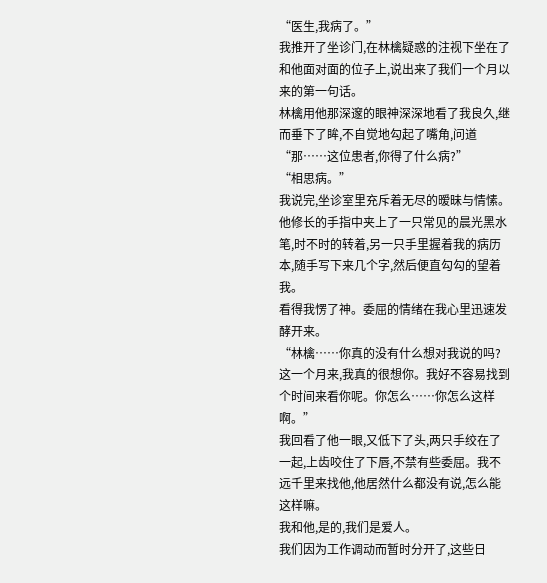“医生,我病了。”
我推开了坐诊门,在林檎疑惑的注视下坐在了和他面对面的位子上,说出来了我们一个月以来的第一句话。
林檎用他那深邃的眼神深深地看了我良久,继而垂下了眸,不自觉地勾起了嘴角,问道“那……这位患者,你得了什么病?”
“相思病。”
我说完,坐诊室里充斥着无尽的暧昧与情愫。
他修长的手指中夹上了一只常见的晨光黑水笔,时不时的转着,另一只手里握着我的病历本,随手写下来几个字,然后便直勾勾的望着我。
看得我愣了神。委屈的情绪在我心里迅速发酵开来。
“林檎……你真的没有什么想对我说的吗?这一个月来,我真的很想你。我好不容易找到个时间来看你呢。你怎么……你怎么这样啊。”
我回看了他一眼,又低下了头,两只手绞在了一起,上齿咬住了下唇,不禁有些委屈。我不远千里来找他,他居然什么都没有说,怎么能这样嘛。
我和他,是的,我们是爱人。
我们因为工作调动而暂时分开了,这些日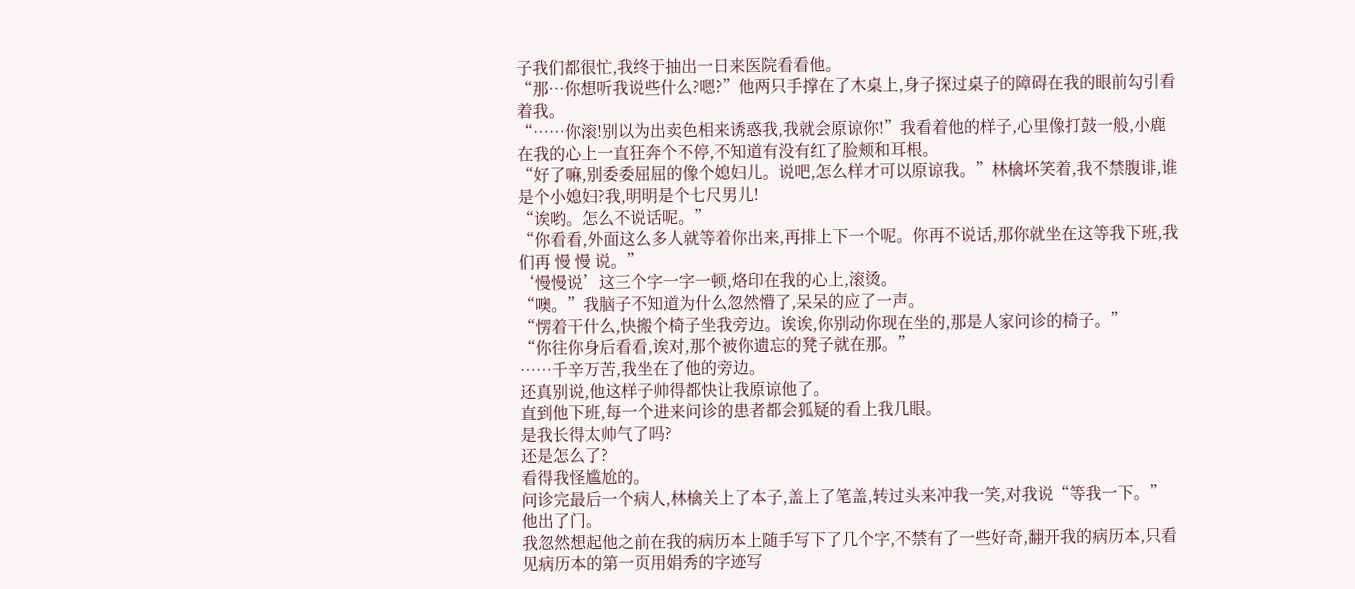子我们都很忙,我终于抽出一日来医院看看他。
“那…你想听我说些什么?嗯?”他两只手撑在了木桌上,身子探过桌子的障碍在我的眼前勾引看着我。
“……你滚!别以为出卖色相来诱惑我,我就会原谅你!”我看着他的样子,心里像打鼓一般,小鹿在我的心上一直狂奔个不停,不知道有没有红了脸颊和耳根。
“好了嘛,别委委屈屈的像个媳妇儿。说吧,怎么样才可以原谅我。”林檎坏笑着,我不禁腹诽,谁是个小媳妇?我,明明是个七尺男儿!
“诶哟。怎么不说话呢。”
“你看看,外面这么多人就等着你出来,再排上下一个呢。你再不说话,那你就坐在这等我下班,我们再 慢 慢 说。”
‘慢慢说’这三个字一字一顿,烙印在我的心上,滚烫。
“噢。”我脑子不知道为什么忽然懵了,呆呆的应了一声。
“愣着干什么,快搬个椅子坐我旁边。诶诶,你别动你现在坐的,那是人家问诊的椅子。”
“你往你身后看看,诶对,那个被你遗忘的凳子就在那。”
……千辛万苦,我坐在了他的旁边。
还真别说,他这样子帅得都快让我原谅他了。
直到他下班,每一个进来问诊的患者都会狐疑的看上我几眼。
是我长得太帅气了吗?
还是怎么了?
看得我怪尴尬的。
问诊完最后一个病人,林檎关上了本子,盖上了笔盖,转过头来冲我一笑,对我说“等我一下。”
他出了门。
我忽然想起他之前在我的病历本上随手写下了几个字,不禁有了一些好奇,翻开我的病历本,只看见病历本的第一页用娟秀的字迹写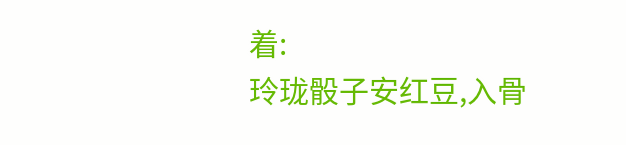着:
玲珑骰子安红豆,入骨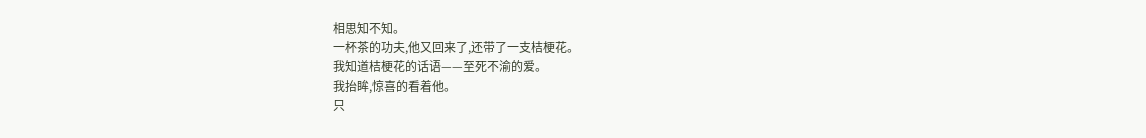相思知不知。
一杯茶的功夫,他又回来了,还带了一支桔梗花。
我知道桔梗花的话语——至死不渝的爱。
我抬眸,惊喜的看着他。
只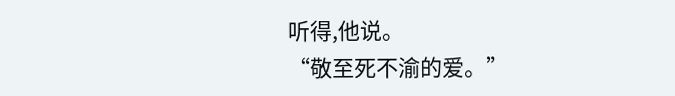听得,他说。
“敬至死不渝的爱。”